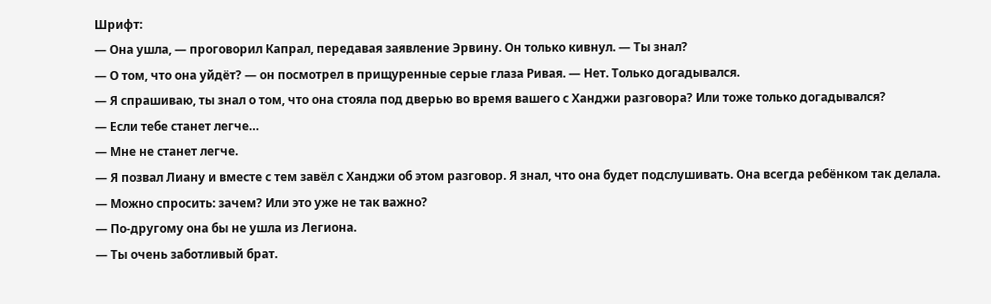Шрифт:
— Она ушла, — проговорил Капрал, передавая заявление Эрвину. Он только кивнул. — Ты знал?
— О том, что она уйдёт? — он посмотрел в прищуренные серые глаза Ривая. — Нет. Только догадывался.
— Я спрашиваю, ты знал о том, что она стояла под дверью во время вашего с Ханджи разговора? Или тоже только догадывался?
— Если тебе станет легче…
— Мне не станет легче.
— Я позвал Лиану и вместе с тем завёл с Ханджи об этом разговор. Я знал, что она будет подслушивать. Она всегда ребёнком так делала.
— Можно спросить: зачем? Или это уже не так важно?
— По-другому она бы не ушла из Легиона.
— Ты очень заботливый брат.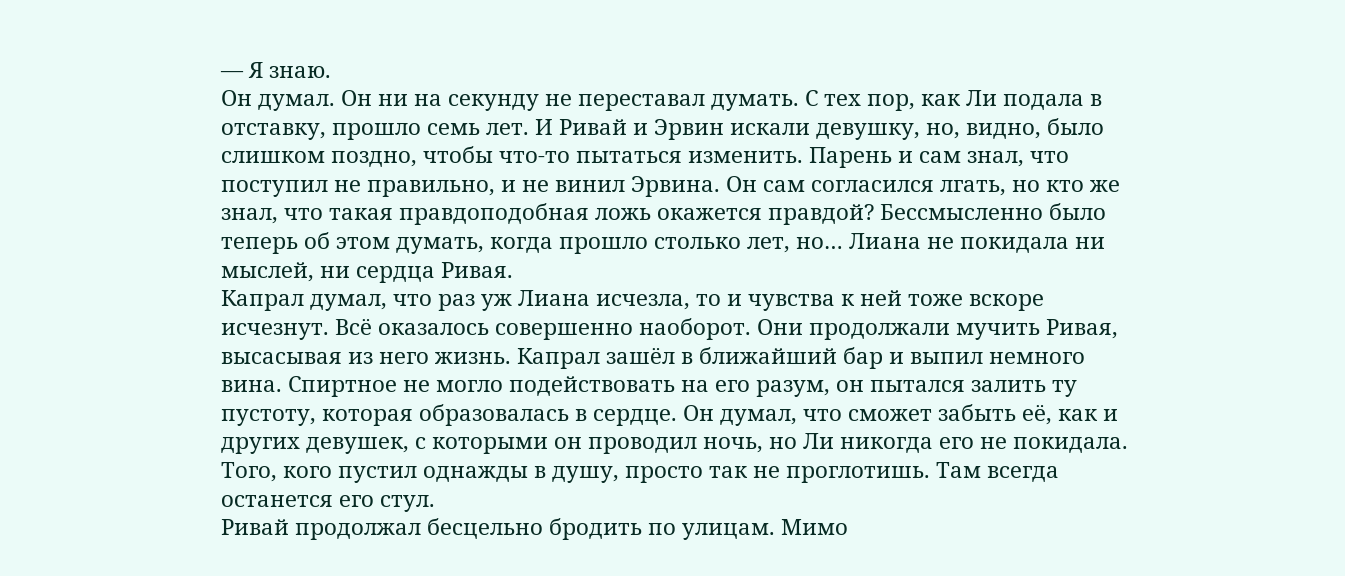— Я знаю.
Он думал. Он ни на секунду не переставал думать. С тех пор, как Ли подала в отставку, прошло семь лет. И Ривай и Эрвин искали девушку, но, видно, было слишком поздно, чтобы что-то пытаться изменить. Парень и сам знал, что поступил не правильно, и не винил Эрвина. Он сам согласился лгать, но кто же знал, что такая правдоподобная ложь окажется правдой? Бессмысленно было теперь об этом думать, когда прошло столько лет, но… Лиана не покидала ни мыслей, ни сердца Ривая.
Капрал думал, что раз уж Лиана исчезла, то и чувства к ней тоже вскоре исчезнут. Всё оказалось совершенно наоборот. Они продолжали мучить Ривая, высасывая из него жизнь. Капрал зашёл в ближайший бар и выпил немного вина. Спиртное не могло подействовать на его разум, он пытался залить ту пустоту, которая образовалась в сердце. Он думал, что сможет забыть её, как и других девушек, с которыми он проводил ночь, но Ли никогда его не покидала. Того, кого пустил однажды в душу, просто так не проглотишь. Там всегда останется его стул.
Ривай продолжал бесцельно бродить по улицам. Мимо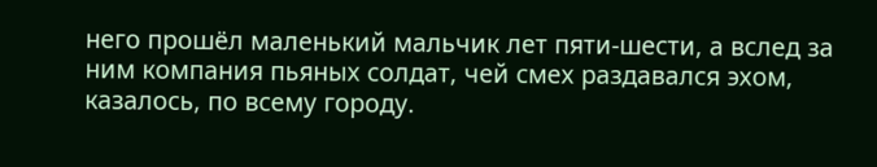него прошёл маленький мальчик лет пяти-шести, а вслед за ним компания пьяных солдат, чей смех раздавался эхом, казалось, по всему городу.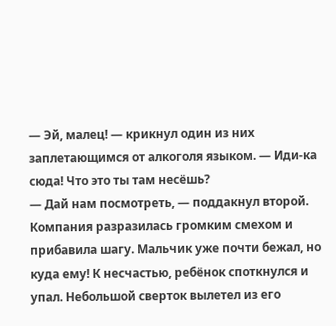— Эй, малец! — крикнул один из них заплетающимся от алкоголя языком. — Иди-ка сюда! Что это ты там несёшь?
— Дай нам посмотреть, — поддакнул второй.
Компания разразилась громким смехом и прибавила шагу. Мальчик уже почти бежал, но куда ему! К несчастью, ребёнок споткнулся и упал. Небольшой сверток вылетел из его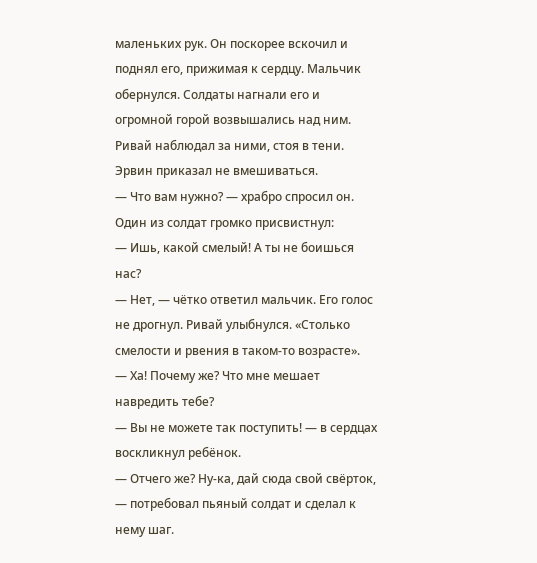маленьких рук. Он поскорее вскочил и поднял его, прижимая к сердцу. Мальчик обернулся. Солдаты нагнали его и огромной горой возвышались над ним.
Ривай наблюдал за ними, стоя в тени. Эрвин приказал не вмешиваться.
— Что вам нужно? — храбро спросил он.
Один из солдат громко присвистнул:
— Ишь, какой смелый! А ты не боишься нас?
— Нет, — чётко ответил мальчик. Его голос не дрогнул. Ривай улыбнулся. «Столько смелости и рвения в таком-то возрасте».
— Ха! Почему же? Что мне мешает навредить тебе?
— Вы не можете так поступить! — в сердцах воскликнул ребёнок.
— Отчего же? Ну-ка, дай сюда свой свёрток, — потребовал пьяный солдат и сделал к нему шаг.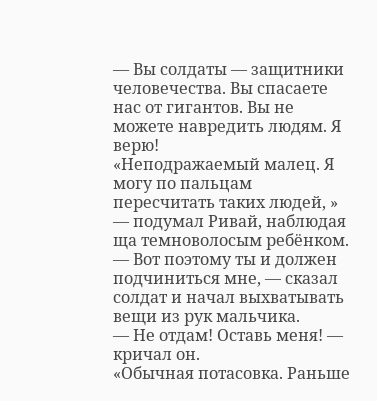— Вы солдаты — защитники человечества. Вы спасаете нас от гигантов. Вы не можете навредить людям. Я верю!
«Неподражаемый малец. Я могу по пальцам пересчитать таких людей, » — подумал Ривай, наблюдая ща темноволосым ребёнком.
— Вот поэтому ты и должен подчиниться мне, — сказал солдат и начал выхватывать вещи из рук мальчика.
— Не отдам! Оставь меня! — кричал он.
«Обычная потасовка. Раньше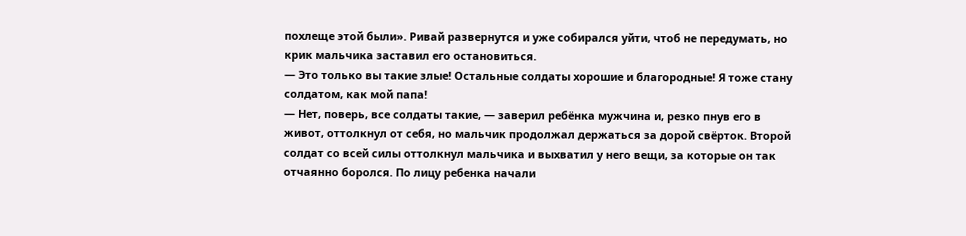похлеще этой были». Ривай развернутся и уже собирался уйти, чтоб не передумать, но крик мальчика заставил его остановиться.
— Это только вы такие злые! Остальные солдаты хорошие и благородные! Я тоже стану солдатом, как мой папа!
— Нет, поверь, все солдаты такие, — заверил ребёнка мужчина и, резко пнув его в живот, оттолкнул от себя, но мальчик продолжал держаться за дорой свёрток. Второй солдат со всей силы оттолкнул мальчика и выхватил у него вещи, за которые он так отчаянно боролся. По лицу ребенка начали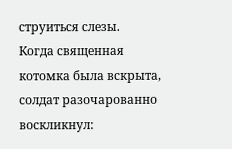струиться слезы.
Когда священная котомка была вскрыта, солдат разочарованно воскликнул: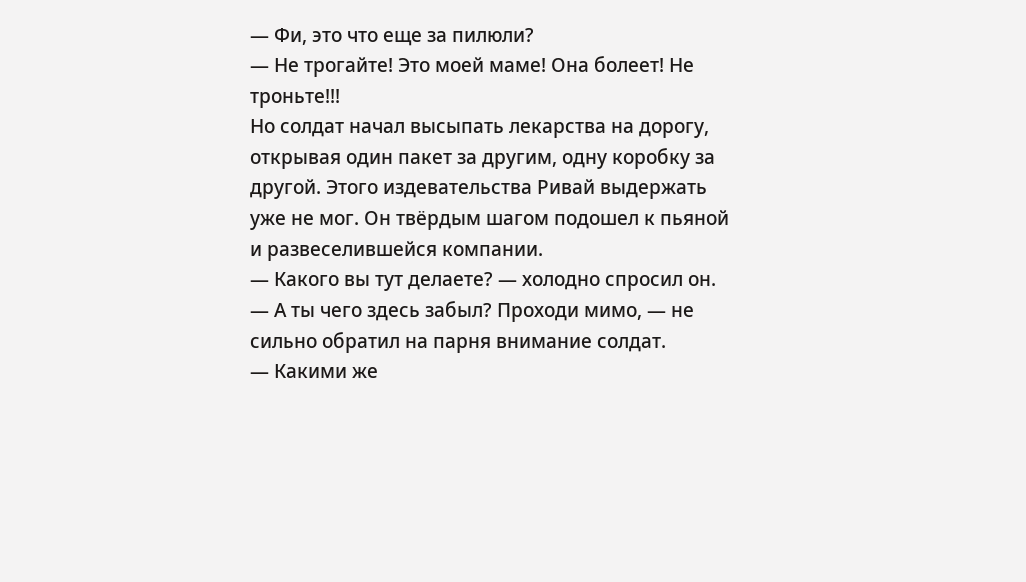— Фи, это что еще за пилюли?
— Не трогайте! Это моей маме! Она болеет! Не троньте!!!
Но солдат начал высыпать лекарства на дорогу, открывая один пакет за другим, одну коробку за другой. Этого издевательства Ривай выдержать уже не мог. Он твёрдым шагом подошел к пьяной и развеселившейся компании.
— Какого вы тут делаете? — холодно спросил он.
— А ты чего здесь забыл? Проходи мимо, — не сильно обратил на парня внимание солдат.
— Какими же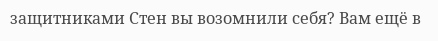защитниками Стен вы возомнили себя? Вам ещё в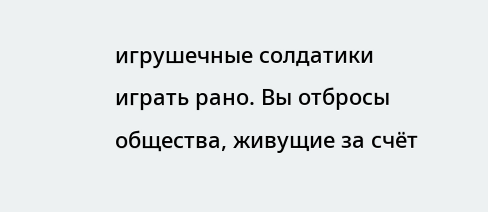игрушечные солдатики играть рано. Вы отбросы общества, живущие за счёт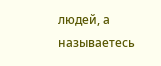людей, а называетесь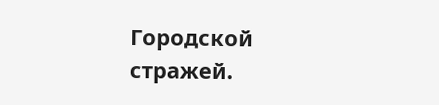Городской стражей.